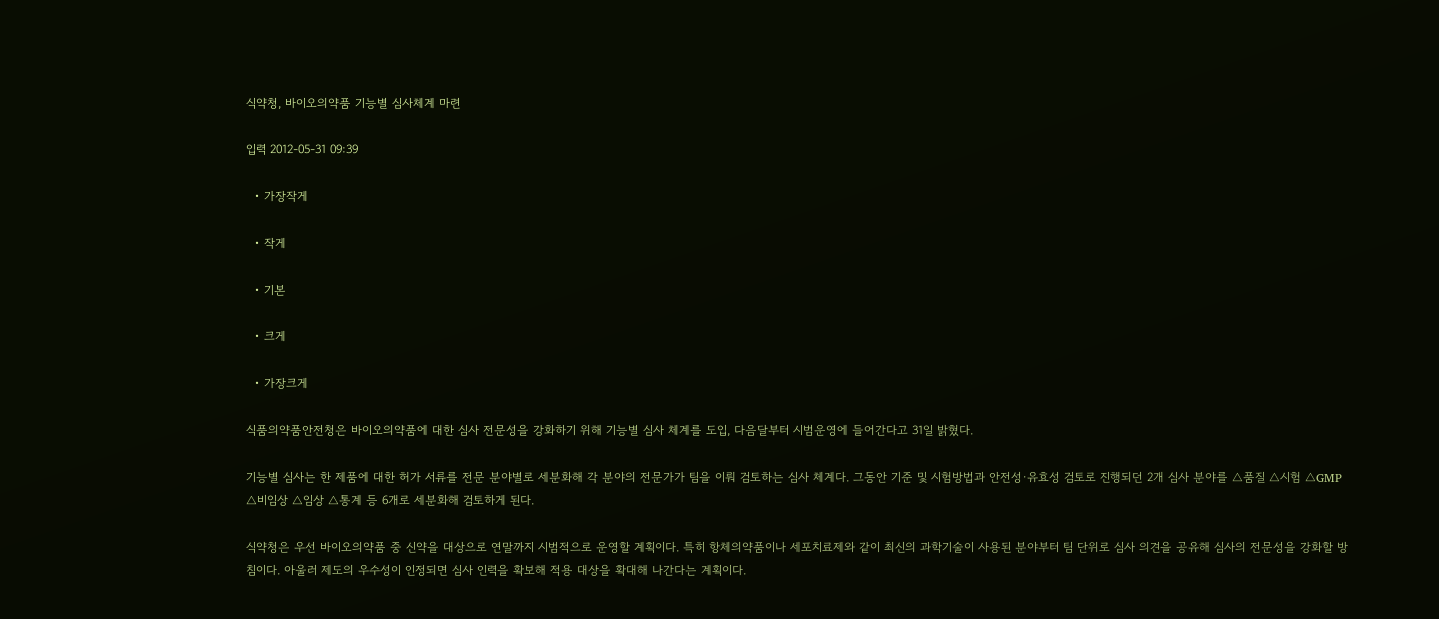식약청, 바이오의약품 기능별 심사체계 마련

입력 2012-05-31 09:39

  • 가장작게

  • 작게

  • 기본

  • 크게

  • 가장크게

식품의약품안전청은 바이오의약품에 대한 심사 전문성을 강화하기 위해 기능별 심사 체계를 도입, 다음달부터 시범운영에 들어간다고 31일 밝혔다.

기능별 심사는 한 제품에 대한 허가 서류를 전문 분야별로 세분화해 각 분야의 전문가가 팀을 이뤄 검토하는 심사 체계다. 그동안 기준 및 시험방법과 안전성·유효성 검토로 진행되던 2개 심사 분야를 △품질 △시험 △GMP △비임상 △임상 △통계 등 6개로 세분화해 검토하게 된다.

식약청은 우선 바이오의약품 중 신약을 대상으로 연말까지 시범적으로 운영할 계획이다. 특히 항체의약품이나 세포치료제와 같이 최신의 과학기술이 사용된 분야부터 팀 단위로 심사 의견을 공유해 심사의 전문성을 강화할 방침이다. 아울러 제도의 우수성이 인정되면 심사 인력을 확보해 적용 대상을 확대해 나간다는 계획이다.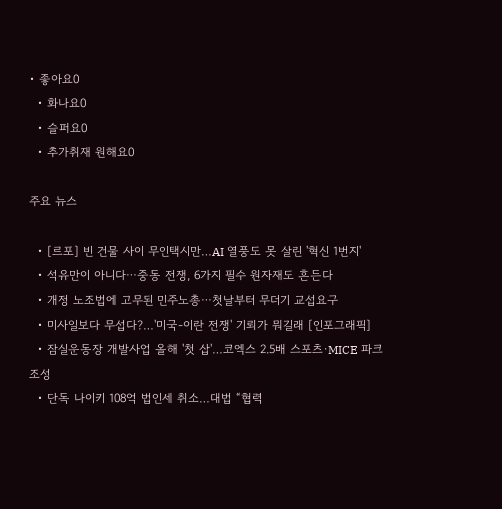• 좋아요0
  • 화나요0
  • 슬퍼요0
  • 추가취재 원해요0

주요 뉴스

  • [르포] 빈 건물 사이 무인택시만…AI 열풍도 못 살린 '혁신 1번지'
  • 석유만이 아니다⋯중동 전쟁, 6가지 필수 원자재도 흔든다
  • 개정 노조법에 고무된 민주노총⋯첫날부터 무더기 교섭요구
  • 미사일보다 무섭다?…'미국-이란 전쟁' 기뢰가 뭐길래 [인포그래픽]
  • 잠실운동장 개발사업 올해 '첫 삽'…코엑스 2.5배 스포츠·MICE 파크 조성
  • 단독 나이키 108억 법인세 취소…대법 “협력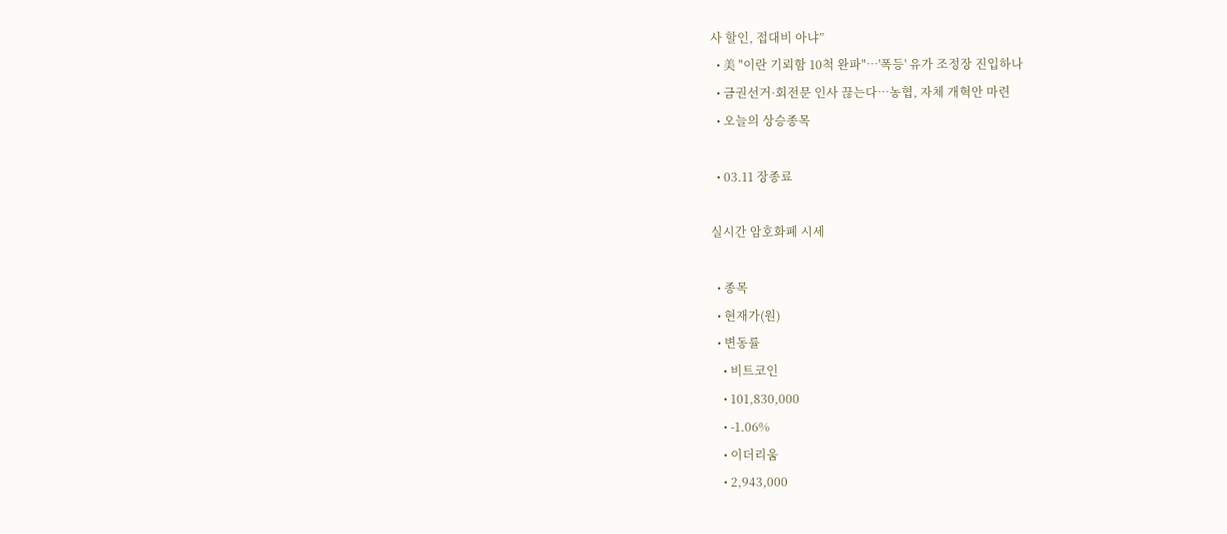사 할인, 접대비 아냐”
  • 美 "이란 기뢰함 10척 완파"…'폭등' 유가 조정장 진입하나
  • 금권선거·회전문 인사 끊는다…농협, 자체 개혁안 마련
  • 오늘의 상승종목

  • 03.11 장종료

실시간 암호화폐 시세

  • 종목
  • 현재가(원)
  • 변동률
    • 비트코인
    • 101,830,000
    • -1.06%
    • 이더리움
    • 2,943,000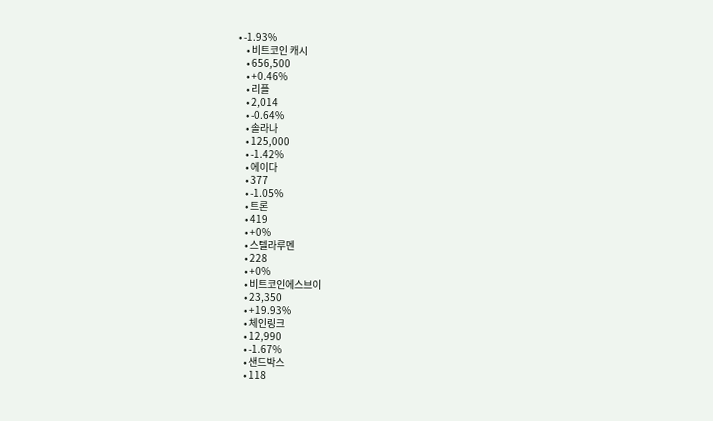• -1.93%
    • 비트코인 캐시
    • 656,500
    • +0.46%
    • 리플
    • 2,014
    • -0.64%
    • 솔라나
    • 125,000
    • -1.42%
    • 에이다
    • 377
    • -1.05%
    • 트론
    • 419
    • +0%
    • 스텔라루멘
    • 228
    • +0%
    • 비트코인에스브이
    • 23,350
    • +19.93%
    • 체인링크
    • 12,990
    • -1.67%
    • 샌드박스
    • 118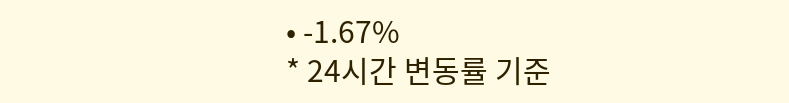• -1.67%
* 24시간 변동률 기준